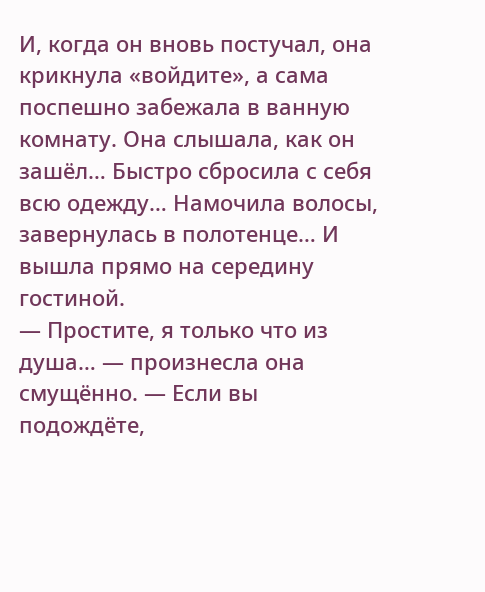И, когда он вновь постучал, она крикнула «войдите», а сама поспешно забежала в ванную комнату. Она слышала, как он зашёл… Быстро сбросила с себя всю одежду… Намочила волосы, завернулась в полотенце… И вышла прямо на середину гостиной.
— Простите, я только что из душа… — произнесла она смущённо. — Если вы подождёте,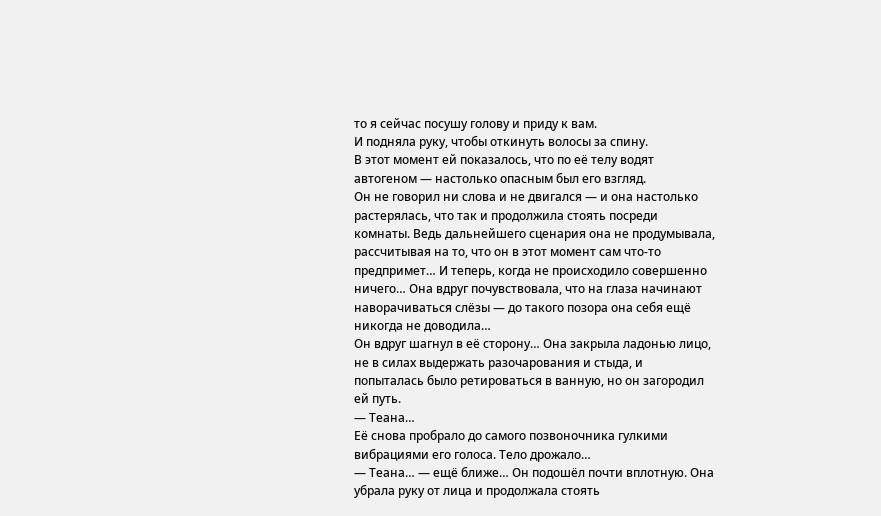то я сейчас посушу голову и приду к вам.
И подняла руку, чтобы откинуть волосы за спину.
В этот момент ей показалось, что по её телу водят автогеном — настолько опасным был его взгляд.
Он не говорил ни слова и не двигался — и она настолько растерялась, что так и продолжила стоять посреди комнаты. Ведь дальнейшего сценария она не продумывала, рассчитывая на то, что он в этот момент сам что-то предпримет… И теперь, когда не происходило совершенно ничего… Она вдруг почувствовала, что на глаза начинают наворачиваться слёзы — до такого позора она себя ещё никогда не доводила…
Он вдруг шагнул в её сторону… Она закрыла ладонью лицо, не в силах выдержать разочарования и стыда, и попыталась было ретироваться в ванную, но он загородил ей путь.
— Теана…
Её снова пробрало до самого позвоночника гулкими вибрациями его голоса. Тело дрожало…
— Теана… — ещё ближе… Он подошёл почти вплотную. Она убрала руку от лица и продолжала стоять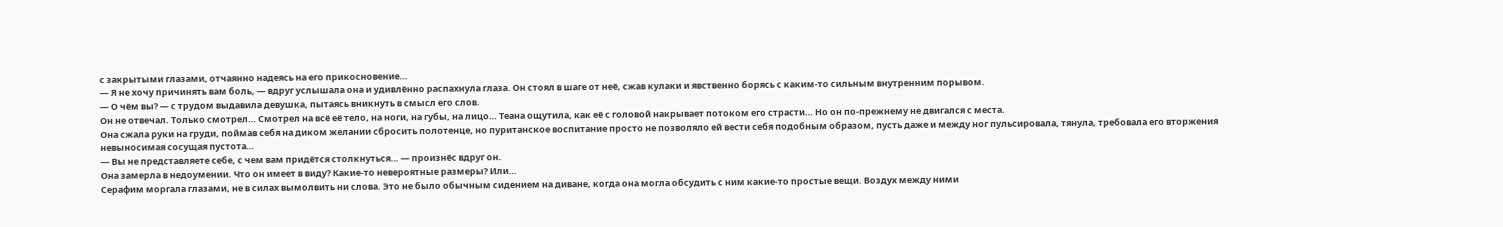с закрытыми глазами, отчаянно надеясь на его прикосновение…
— Я не хочу причинять вам боль, — вдруг услышала она и удивлённо распахнула глаза. Он стоял в шаге от неё, сжав кулаки и явственно борясь с каким-то сильным внутренним порывом.
— О чём вы? — с трудом выдавила девушка, пытаясь вникнуть в смысл его слов.
Он не отвечал. Только смотрел… Смотрел на всё её тело, на ноги, на губы, на лицо… Теана ощутила, как её с головой накрывает потоком его страсти… Но он по-прежнему не двигался с места.
Она сжала руки на груди, поймав себя на диком желании сбросить полотенце, но пуританское воспитание просто не позволяло ей вести себя подобным образом, пусть даже и между ног пульсировала, тянула, требовала его вторжения невыносимая сосущая пустота…
— Вы не представляете себе, с чем вам придётся столкнуться… — произнёс вдруг он.
Она замерла в недоумении. Что он имеет в виду? Какие-то невероятные размеры? Или…
Серафим моргала глазами, не в силах вымолвить ни слова. Это не было обычным сидением на диване, когда она могла обсудить с ним какие-то простые вещи. Воздух между ними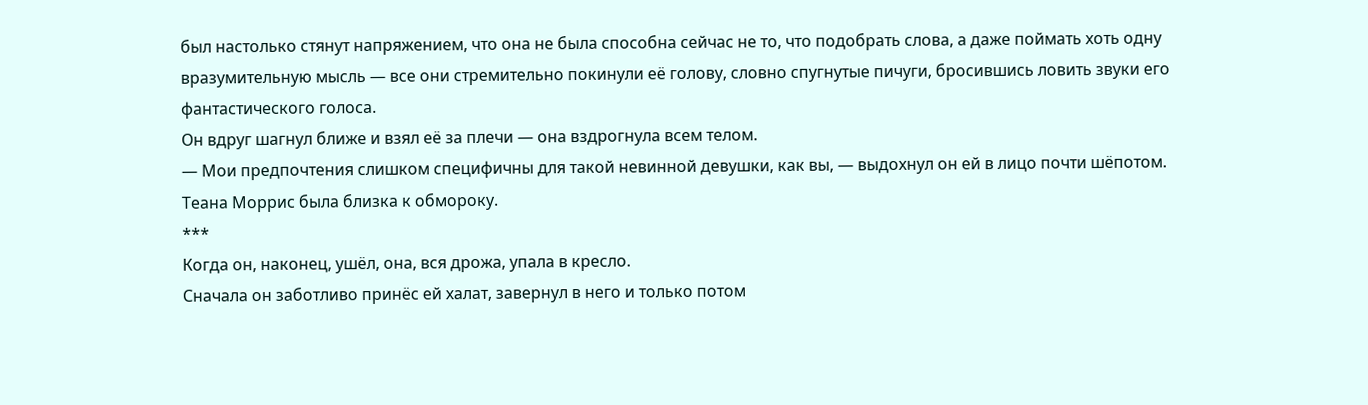был настолько стянут напряжением, что она не была способна сейчас не то, что подобрать слова, а даже поймать хоть одну вразумительную мысль — все они стремительно покинули её голову, словно спугнутые пичуги, бросившись ловить звуки его фантастического голоса.
Он вдруг шагнул ближе и взял её за плечи — она вздрогнула всем телом.
— Мои предпочтения слишком специфичны для такой невинной девушки, как вы, — выдохнул он ей в лицо почти шёпотом.
Теана Моррис была близка к обмороку.
***
Когда он, наконец, ушёл, она, вся дрожа, упала в кресло.
Сначала он заботливо принёс ей халат, завернул в него и только потом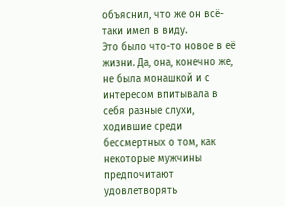объяснил, что же он всё-таки имел в виду.
Это было что-то новое в её жизни. Да, она, конечно же, не была монашкой и с интересом впитывала в себя разные слухи, ходившие среди бессмертных о том, как некоторые мужчины предпочитают удовлетворять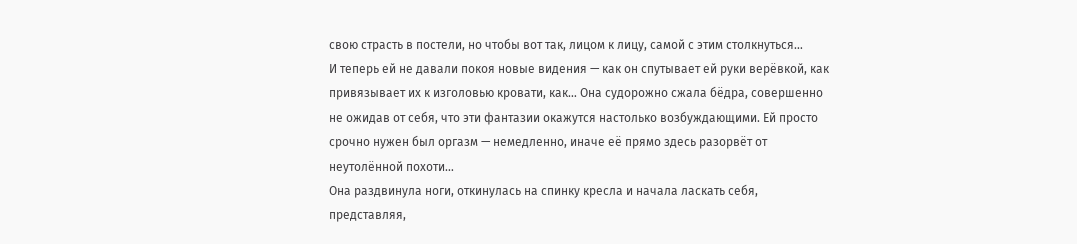свою страсть в постели, но чтобы вот так, лицом к лицу, самой с этим столкнуться…
И теперь ей не давали покоя новые видения — как он спутывает ей руки верёвкой, как привязывает их к изголовью кровати, как… Она судорожно сжала бёдра, совершенно не ожидав от себя, что эти фантазии окажутся настолько возбуждающими. Ей просто срочно нужен был оргазм — немедленно, иначе её прямо здесь разорвёт от неутолённой похоти…
Она раздвинула ноги, откинулась на спинку кресла и начала ласкать себя, представляя,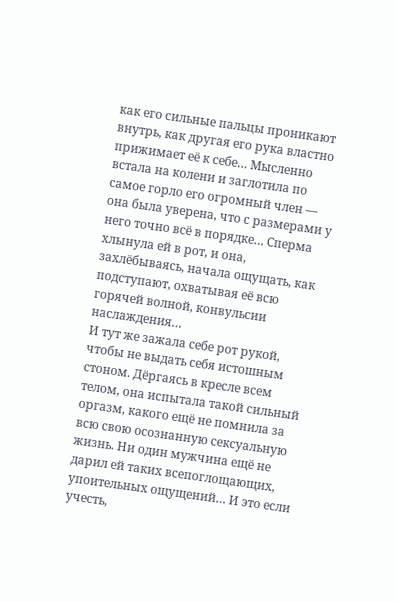как его сильные пальцы проникают внутрь, как другая его рука властно прижимает её к себе… Мысленно встала на колени и заглотила по самое горло его огромный член — она была уверена, что с размерами у него точно всё в порядке… Сперма хлынула ей в рот, и она, захлёбываясь, начала ощущать, как подступают, охватывая её всю горячей волной, конвульсии наслаждения…
И тут же зажала себе рот рукой, чтобы не выдать себя истошным стоном. Дёргаясь в кресле всем телом, она испытала такой сильный оргазм, какого ещё не помнила за всю свою осознанную сексуальную жизнь. Ни один мужчина ещё не дарил ей таких всепоглощающих, упоительных ощущений… И это если учесть,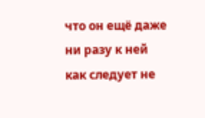что он ещё даже ни разу к ней как следует не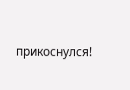прикоснулся!